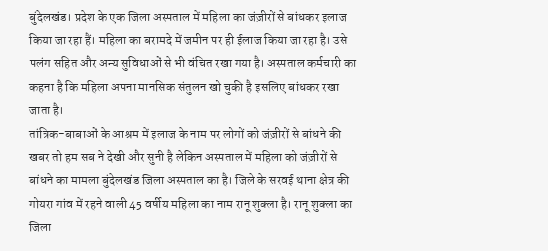बुंदेलखंड। प्रदेश के एक जिला अस्पताल में महिला का जंज़ीरों से बांधकर इलाज किया जा रहा हैं। महिला का बरामदे में जमीन पर ही ईलाज किया जा रहा है। उसे पलंग सहित और अन्य सुविधाओं से भी वंचित रखा गया है। अस्पताल कर्मचारी का कहना है कि महिला अपना मानसिक संतुलन खो चुकी है इसलिए बांधकर रखा जाता है।
तांत्रिक-बाबाओं के आश्रम में इलाज के नाम पर लोगों को जंज़ीरों से बांधने की खबर तो हम सब ने देखी और सुनी है लेकिन अस्पताल में महिला को जंज़ीरों से बांधने का मामला बुंदेलखंड जिला अस्पताल का है। जिले के सरवई थाना क्षेत्र की गोयरा गांव में रहने वाली 45 वर्षीय महिला का नाम रानू शुक्ला है। रानू शुक्ला का जिला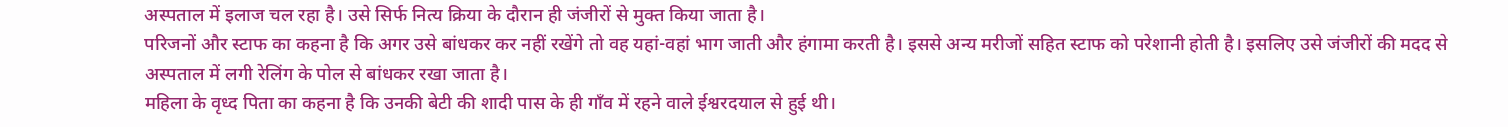अस्पताल में इलाज चल रहा है। उसे सिर्फ नित्य क्रिया के दौरान ही जंजीरों से मुक्त किया जाता है।
परिजनों और स्टाफ का कहना है कि अगर उसे बांधकर कर नहीं रखेंगे तो वह यहां-वहां भाग जाती और हंगामा करती है। इससे अन्य मरीजों सहित स्टाफ को परेशानी होती है। इसलिए उसे जंजीरों की मदद से अस्पताल में लगी रेलिंग के पोल से बांधकर रखा जाता है।
महिला के वृध्द पिता का कहना है कि उनकी बेटी की शादी पास के ही गाँव में रहने वाले ईश्वरदयाल से हुई थी।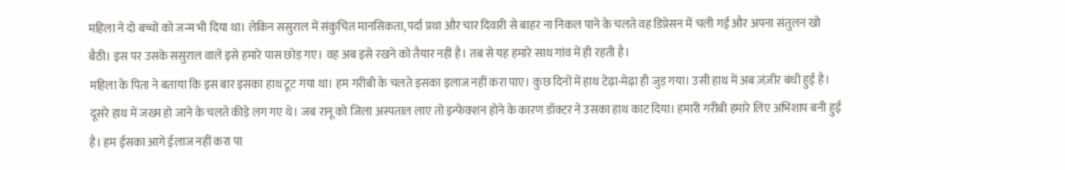महिला ने दो बच्चों को जन्म भी दिया था। लेकिन ससुराल में संकुचित मानसिकता, पर्दा प्रथा और चार दिवारी से बाहर ना निकल पाने के चलते वह डिप्रेसन में चली गई और अपना संतुलन खो बैठी। इस पर उसके ससुराल वाले इसे हमारे पास छोड़ गए। वह अब इसे रखने को तैयार नहीं है। तब से यह हमारे साथ गांव में ही रहती है।
महिला के पिता ने बताया कि इस बार इसका हाथ टूट गया था। हम गरीबी के चलते इसका इलाज नहीं करा पाए। कुछ दिनों में हाथ टेढ़ा-मेढ़ा ही जुड़ गया। उसी हाथ में अब ज़ंज़ीर बंधी हुई है। दूसरे हाथ में जख्म हो जाने के चलते कीड़े लग गए थे। जब रानू को जिला अस्पताल लाए तो इन्फेक्शन होने के कारण डॉक्टर ने उसका हाथ काट दिया। हमारी गरीबी हमारे लिए अभिशाप बनी हुई है। हम ईसका आगे ईलाज नहीं करा पा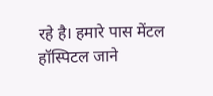रहे है। हमारे पास मेंटल हॉस्पिटल जाने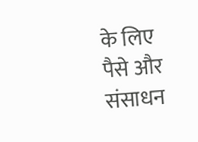के लिए पैसे और संसाधन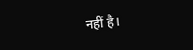नहीं है।